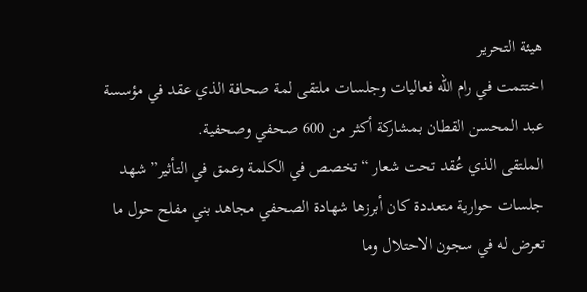هيئة التحرير
اختتمت في رام الله فعاليات وجلسات ملتقى لمة صحافة الذي عقد في مؤسسة عبد المحسن القطان بمشاركة أكثر من 600 صحفي وصحفية.
الملتقى الذي عُقد تحت شعار “تخصص في الكلمة وعمق في التأثير” شهد جلسات حوارية متعددة كان أبرزها شهادة الصحفي مجاهد بني مفلح حول ما تعرض له في سجون الاحتلال وما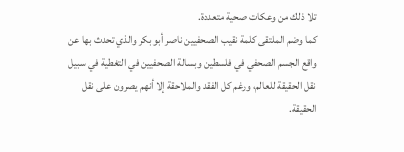تلا ذلك من وعكات صحية متعددة.
كما وضم الملتقى كلمة نقيب الصحفيين ناصر أبو بكر والذي تحدث بها عن واقع الجسم الصحفي في فلسطين وبسالة الصحفيين في التغطية في سبيل نقل الحقيقة للعالم، ورغم كل الفقد والملاحقة إلا أنهم يصرون على نقل الحقيقة.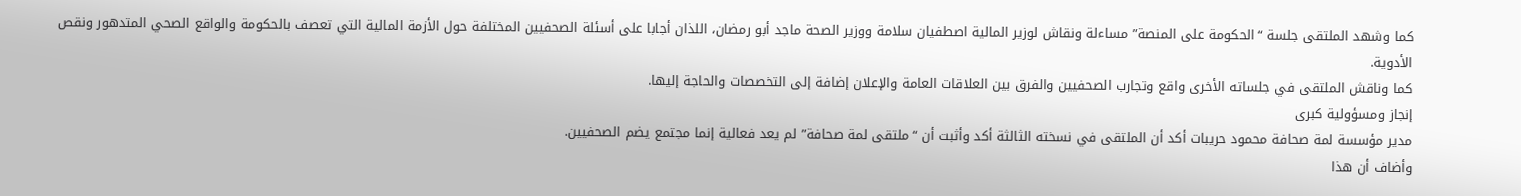كما وشهد الملتقى جلسة “الحكومة على المنصة” مساءلة ونقاش لوزير المالية اصطفيان سلامة ووزير الصحة ماجد أبو رمضان، اللذان أجابا على أسئلة الصحفيين المختلفة حول الأزمة المالية التي تعصف بالحكومة والواقع الصحي المتدهور ونقص الأدوية.
كما وناقش الملتقى في جلساته الأخرى واقع وتجارب الصحفيين والفرق بين العلاقات العامة والإعلان إضافة إلى التخصصات والحاجة إليها.
إنجاز ومسؤولية كبرى
مدير مؤسسة لمة صحافة محمود حريبات أكد أن الملتقى في نسخته الثالثة أكد وأثبت أن “ملتقى لمة صحافة” لم يعد فعالية إنما مجتمع يضم الصحفيين.
وأضاف أن هذا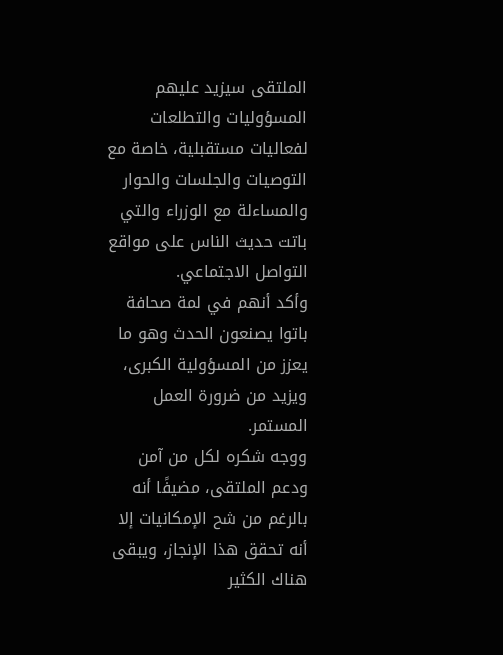الملتقى سيزيد عليهم المسؤوليات والتطلعات لفعاليات مستقبلية، خاصة مع التوصيات والجلسات والحوار والمساءلة مع الوزراء والتي باتت حديث الناس على مواقع التواصل الاجتماعي.
وأكد أنهم في لمة صحافة باتوا يصنعون الحدث وهو ما يعزز من المسؤولية الكبرى، ويزيد من ضرورة العمل المستمر.
ووجه شكره لكل من آمن ودعم الملتقى، مضيفًا أنه بالرغم من شح الإمكانيات إلا أنه تحقق هذا الإنجاز، ويبقى هناك الكثير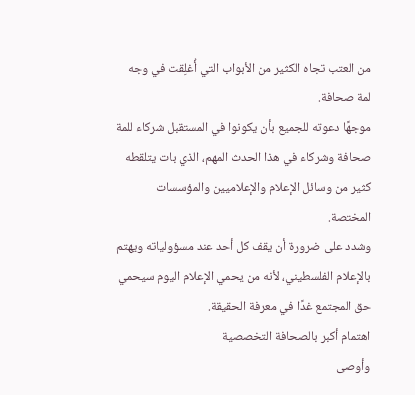من العتب تجاه الكثير من الأبواب التي أُغلِقت في وجه لمة صحافة.
موجهًا دعوته للجميع بأن يكونوا في المستقبل شركاء للمة صحافة وشركاء في هذا الحدث المهم، الذي بات يتلقطه كثير من وسائل الإعلام والإعلاميين والمؤسسات المختصة.
وشدد على ضرورة أن يقف كل أحد عند مسؤولياته ويهتم بالإعلام الفلسطيني، لأنه من يحمي الإعلام اليوم سيحمي حق المجتمع غدًا في معرفة الحقيقة.
اهتمام أكبر بالصحافة التخصصية
وأوصى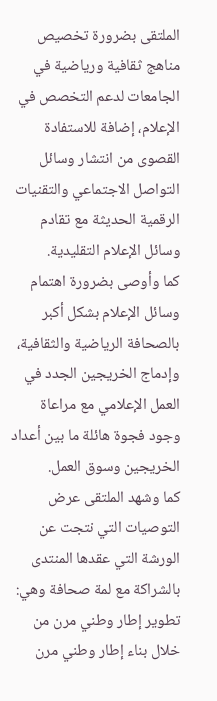الملتقى بضرورة تخصيص مناهج ثقافية ورياضية في الجامعات لدعم التخصص في الإعلام، إضافة للاستفادة القصوى من انتشار وسائل التواصل الاجتماعي والتقنيات الرقمية الحديثة مع تقادم وسائل الإعلام التقليدية.
كما وأوصى بضرورة اهتمام وسائل الإعلام بشكل أكبر بالصحافة الرياضية والثقافية، وإدماج الخريجين الجدد في العمل الإعلامي مع مراعاة وجود فجوة هائلة ما بين أعداد الخريجين وسوق العمل.
كما وشهد الملتقى عرض التوصيات التي نتجت عن الورشة التي عقدها المنتدى بالشراكة مع لمة صحافة وهي:
تطوير إطار وطني مرن من خلال بناء إطار وطني مرن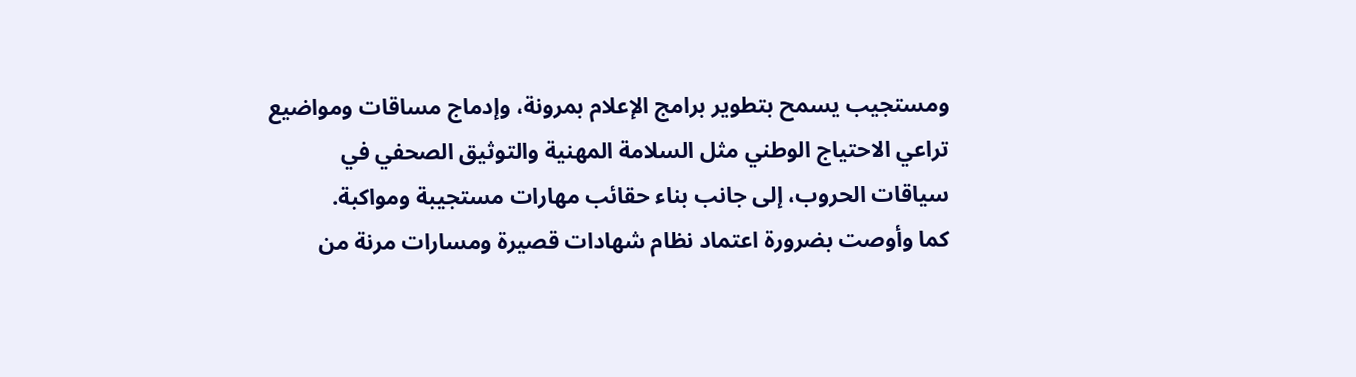ومستجيب يسمح بتطوير برامج الإعلام بمرونة، وإدماج مساقات ومواضيع تراعي الاحتياج الوطني مثل السلامة المهنية والتوثيق الصحفي في سياقات الحروب، إلى جانب بناء حقائب مهارات مستجيبة ومواكبة.
كما وأوصت بضرورة اعتماد نظام شهادات قصيرة ومسارات مرنة من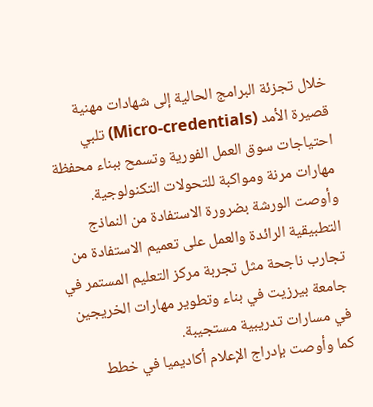خلال تجزئة البرامج الحالية إلى شهادات مهنية قصيرة الأمد (Micro-credentials) تلبي احتياجات سوق العمل الفورية وتسمح ببناء محفظة مهارات مرنة ومواكبة للتحولات التكنولوجية.
وأوصت الورشة بضرورة الاستفادة من النماذج التطبيقية الرائدة والعمل على تعميم الاستفادة من تجارب ناجحة مثل تجربة مركز التعليم المستمر في جامعة بيرزيت في بناء وتطوير مهارات الخريجين في مسارات تدريبية مستجيبة.
كما وأوصت بإدراج الإعلام أكاديميا في خطط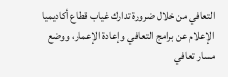التعافي من خلال ضرورة تدارك غياب قطاع أكاديميا الإعلام عن برامج التعافي وإعادة الإعمار، ووضع مسار تعافي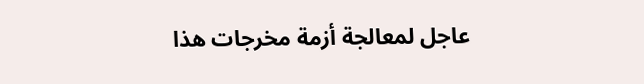عاجل لمعالجة أزمة مخرجات هذا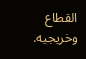القطاع وخريجيه.